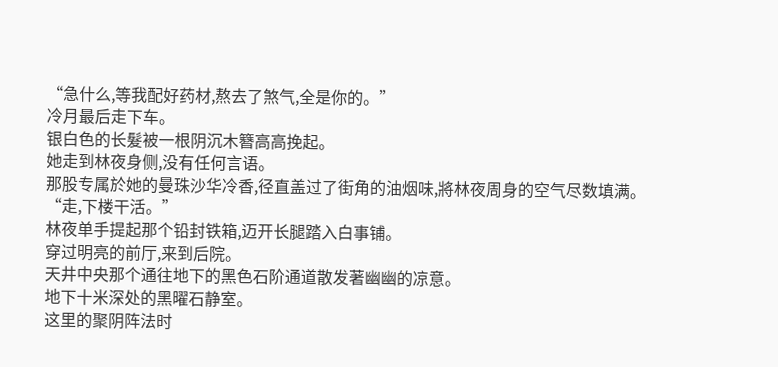“急什么,等我配好药材,熬去了煞气,全是你的。”
冷月最后走下车。
银白色的长髮被一根阴沉木簪高高挽起。
她走到林夜身侧,没有任何言语。
那股专属於她的曼珠沙华冷香,径直盖过了街角的油烟味,將林夜周身的空气尽数填满。
“走,下楼干活。”
林夜单手提起那个铅封铁箱,迈开长腿踏入白事铺。
穿过明亮的前厅,来到后院。
天井中央那个通往地下的黑色石阶通道散发著幽幽的凉意。
地下十米深处的黑曜石静室。
这里的聚阴阵法时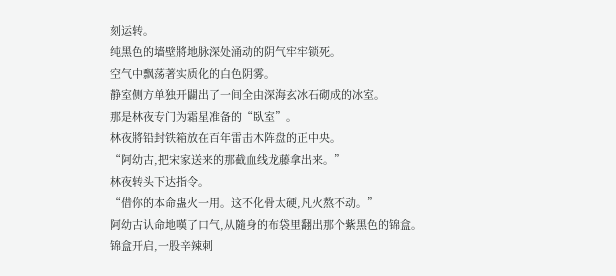刻运转。
纯黑色的墙壁將地脉深处涌动的阴气牢牢锁死。
空气中飘荡著实质化的白色阴雾。
静室侧方单独开闢出了一间全由深海玄冰石砌成的冰室。
那是林夜专门为霜星准备的“臥室”。
林夜將铅封铁箱放在百年雷击木阵盘的正中央。
“阿幼古,把宋家送来的那截血线龙藤拿出来。”
林夜转头下达指令。
“借你的本命蛊火一用。这不化骨太硬,凡火熬不动。”
阿幼古认命地嘆了口气,从隨身的布袋里翻出那个紫黑色的锦盒。
锦盒开启,一股辛辣刺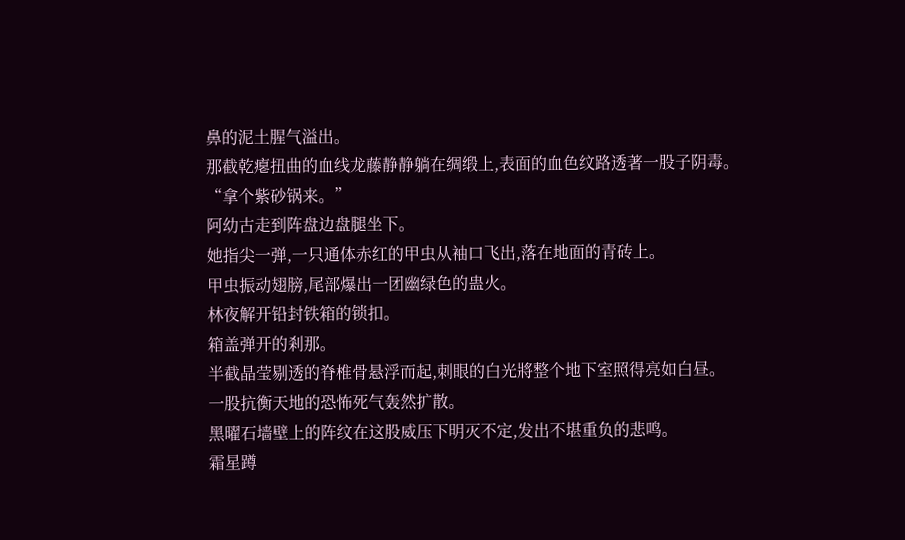鼻的泥土腥气溢出。
那截乾瘪扭曲的血线龙藤静静躺在绸缎上,表面的血色纹路透著一股子阴毒。
“拿个紫砂锅来。”
阿幼古走到阵盘边盘腿坐下。
她指尖一弹,一只通体赤红的甲虫从袖口飞出,落在地面的青砖上。
甲虫振动翅膀,尾部爆出一团幽绿色的蛊火。
林夜解开铅封铁箱的锁扣。
箱盖弹开的剎那。
半截晶莹剔透的脊椎骨悬浮而起,刺眼的白光將整个地下室照得亮如白昼。
一股抗衡天地的恐怖死气轰然扩散。
黑曜石墙壁上的阵纹在这股威压下明灭不定,发出不堪重负的悲鸣。
霜星蹲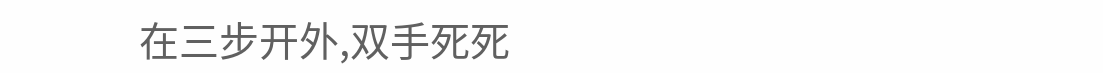在三步开外,双手死死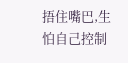捂住嘴巴,生怕自己控制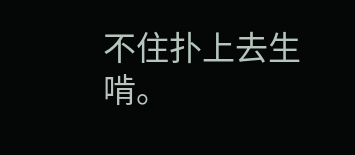不住扑上去生啃。